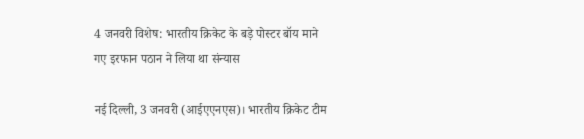4 जनवरी विशेष: भारतीय क्रिकेट के बड़े पोस्टर बॉय माने गए इरफान पठान ने लिया था संन्यास

नई दिल्ली, 3 जनवरी (आईएएनएस)। भारतीय क्रिकेट टीम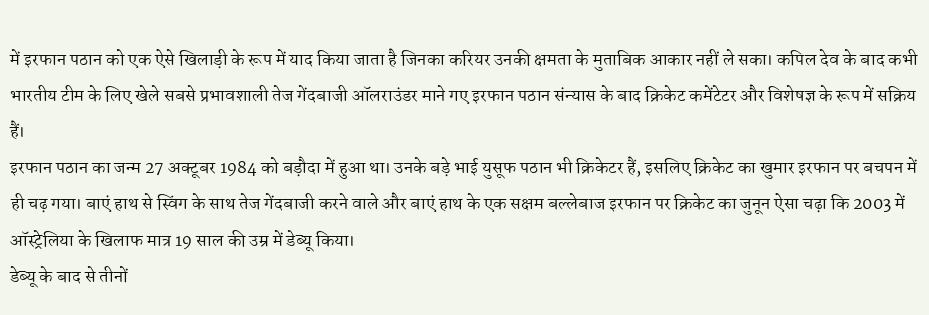में इरफान पठान को एक ऐसे खिलाड़ी के रूप में याद किया जाता है जिनका करियर उनकी क्षमता के मुताबिक आकार नहीं ले सका। कपिल देव के बाद कभी भारतीय टीम के लिए खेले सबसे प्रभावशाली तेज गेंदबाजी ऑलराउंडर माने गए इरफान पठान संन्यास के बाद क्रिकेट कमेंटेटर और विशेषज्ञ के रूप में सक्रिय हैं।
इरफान पठान का जन्म 27 अक्टूबर 1984 को बड़ौदा में हुआ था। उनके बड़े भाई युसूफ पठान भी क्रिकेटर हैं, इसलिए क्रिकेट का खुमार इरफान पर बचपन में ही चढ़ गया। बाएं हाथ से स्विंग के साथ तेज गेंदबाजी करने वाले और बाएं हाथ के एक सक्षम बल्लेबाज इरफान पर क्रिकेट का जुनून ऐसा चढ़ा कि 2003 में ऑस्ट्रेलिया के खिलाफ मात्र 19 साल की उम्र में डेब्यू किया।
डेब्यू के बाद से तीनों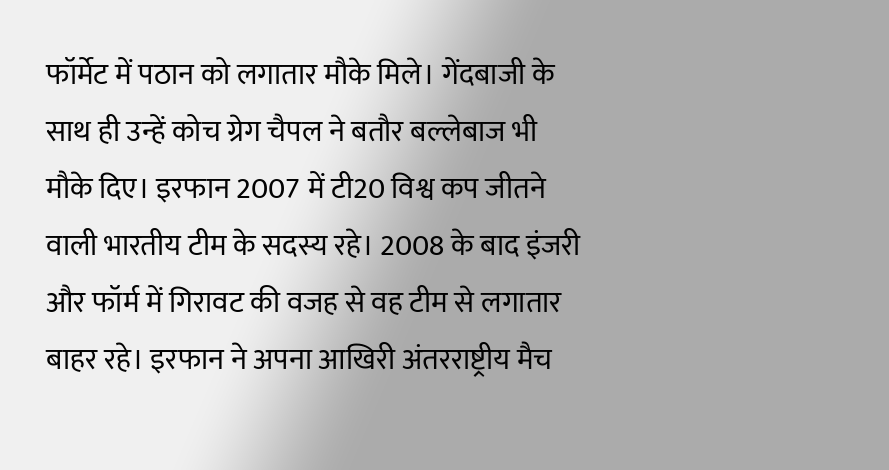फॉर्मेट में पठान को लगातार मौके मिले। गेंदबाजी के साथ ही उन्हें कोच ग्रेग चैपल ने बतौर बल्लेबाज भी मौके दिए। इरफान 2007 में टी20 विश्व कप जीतने वाली भारतीय टीम के सदस्य रहे। 2008 के बाद इंजरी और फॉर्म में गिरावट की वजह से वह टीम से लगातार बाहर रहे। इरफान ने अपना आखिरी अंतरराष्ट्रीय मैच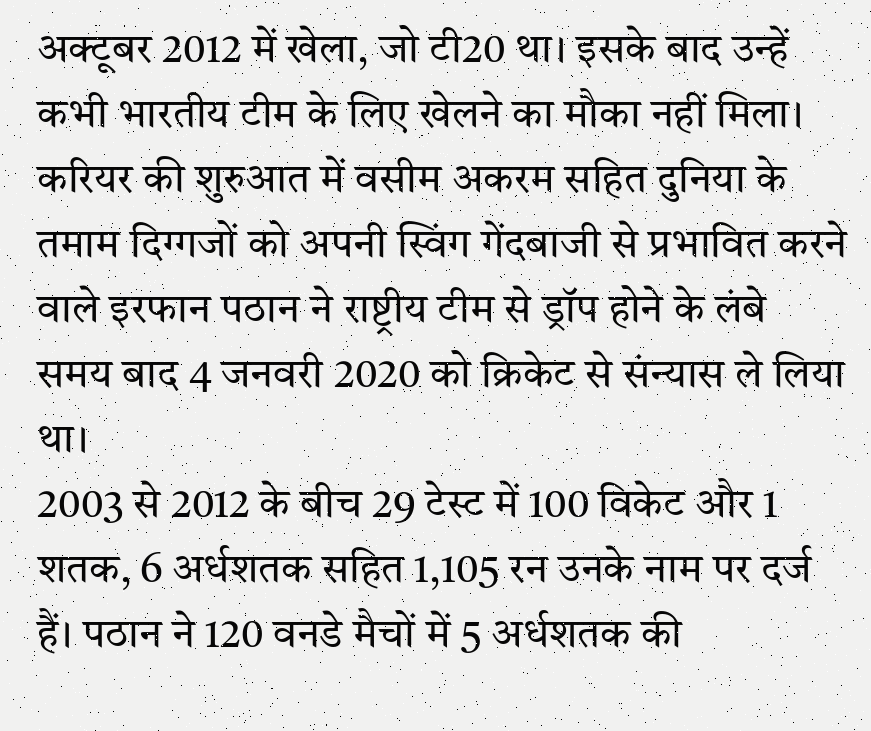अक्टूबर 2012 में खेला, जो टी20 था। इसके बाद उन्हें कभी भारतीय टीम के लिए खेलने का मौका नहीं मिला।
करियर की शुरुआत में वसीम अकरम सहित दुनिया के तमाम दिग्गजों को अपनी स्विंग गेंदबाजी से प्रभावित करने वाले इरफान पठान ने राष्ट्रीय टीम से ड्रॉप होने के लंबे समय बाद 4 जनवरी 2020 को क्रिकेट से संन्यास ले लिया था।
2003 से 2012 के बीच 29 टेस्ट में 100 विकेट और 1 शतक, 6 अर्धशतक सहित 1,105 रन उनके नाम पर दर्ज हैं। पठान ने 120 वनडे मैचों में 5 अर्धशतक की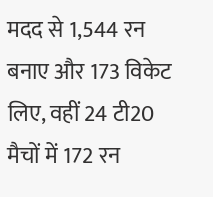मदद से 1,544 रन बनाए और 173 विकेट लिए, वहीं 24 टी20 मैचों में 172 रन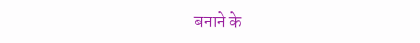बनाने के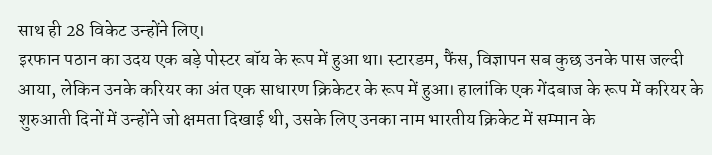साथ ही 28 विकेट उन्होंने लिए।
इरफान पठान का उदय एक बड़े पोस्टर बॉय के रूप में हुआ था। स्टारडम, फैंस, विज्ञापन सब कुछ उनके पास जल्दी आया, लेकिन उनके करियर का अंत एक साधारण क्रिकेटर के रूप में हुआ। हालांकि एक गेंदबाज के रूप में करियर के शुरुआती दिनों में उन्होंने जो क्षमता दिखाई थी, उसके लिए उनका नाम भारतीय क्रिकेट में सम्मान के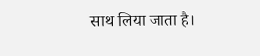साथ लिया जाता है।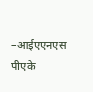–आईएएनएस
पीएके